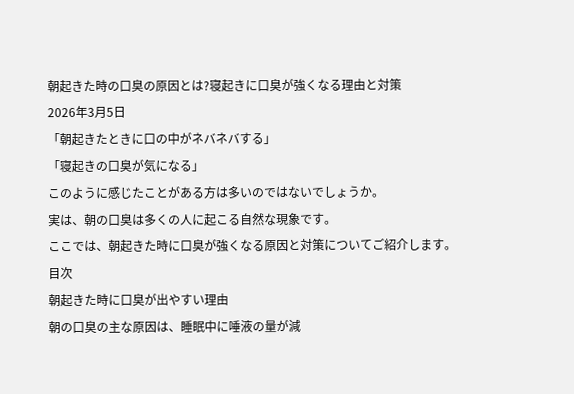朝起きた時の口臭の原因とは?寝起きに口臭が強くなる理由と対策
2026年3月5日
「朝起きたときに口の中がネバネバする」
「寝起きの口臭が気になる」
このように感じたことがある方は多いのではないでしょうか。
実は、朝の口臭は多くの人に起こる自然な現象です。
ここでは、朝起きた時に口臭が強くなる原因と対策についてご紹介します。
目次
朝起きた時に口臭が出やすい理由
朝の口臭の主な原因は、睡眠中に唾液の量が減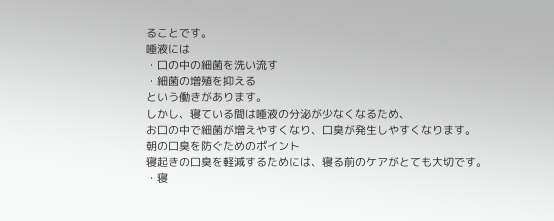ることです。
唾液には
・口の中の細菌を洗い流す
・細菌の増殖を抑える
という働きがあります。
しかし、寝ている間は唾液の分泌が少なくなるため、
お口の中で細菌が増えやすくなり、口臭が発生しやすくなります。
朝の口臭を防ぐためのポイント
寝起きの口臭を軽減するためには、寝る前のケアがとても大切です。
・寝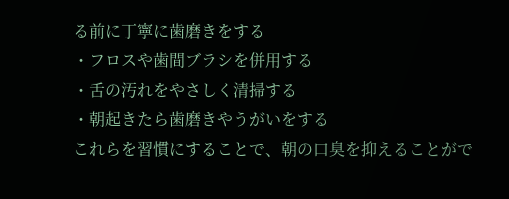る前に丁寧に歯磨きをする
・フロスや歯間ブラシを併用する
・舌の汚れをやさしく清掃する
・朝起きたら歯磨きやうがいをする
これらを習慣にすることで、朝の口臭を抑えることがで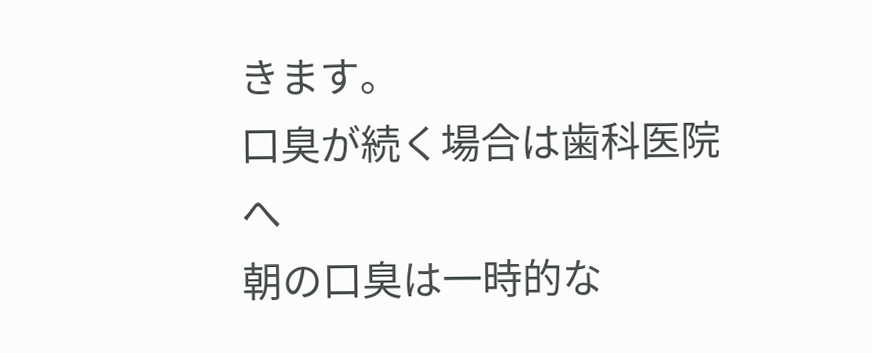きます。
口臭が続く場合は歯科医院へ
朝の口臭は一時的な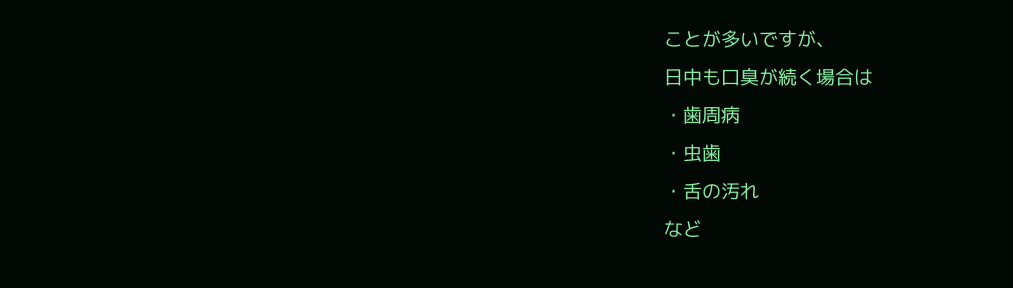ことが多いですが、
日中も口臭が続く場合は
・歯周病
・虫歯
・舌の汚れ
など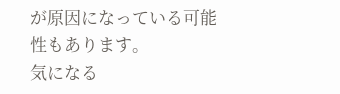が原因になっている可能性もあります。
気になる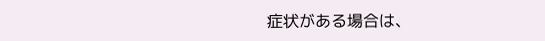症状がある場合は、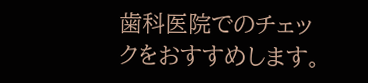歯科医院でのチェックをおすすめします。